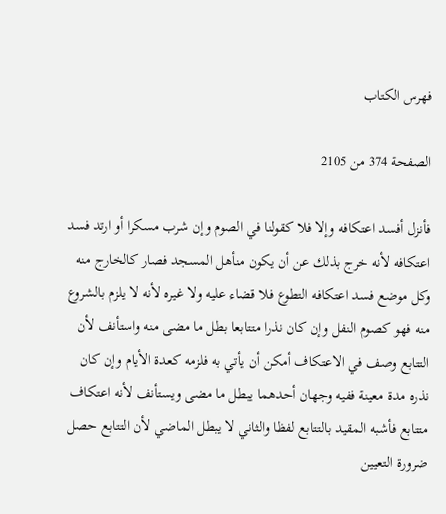فهرس الكتاب

الصفحة 374 من 2105

فأنزل أفسد اعتكافه وإلا فلا كقولنا في الصوم وإن شرب مسكرا أو ارتد فسد اعتكافه لأنه خرج بذلك عن أن يكون منأهل المسجد فصار كالخارج منه وكل موضع فسد اعتكافه التطوع فلا قضاء عليه ولا غيره لأنه لا يلزم بالشروع منه فهو كصوم النفل وإن كان نذرا متتابعا بطل ما مضى منه واستأنف لأن التتابع وصف في الاعتكاف أمكن أن يأتي به فلزمه كعدة الأيام وإن كان نذره مدة معينة ففيه وجهان أحدهما يبطل ما مضى ويستأنف لأنه اعتكاف متتابع فأشبه المقيد بالتتابع لفظا والثاني لا يبطل الماضي لأن التتابع حصل ضرورة التعيين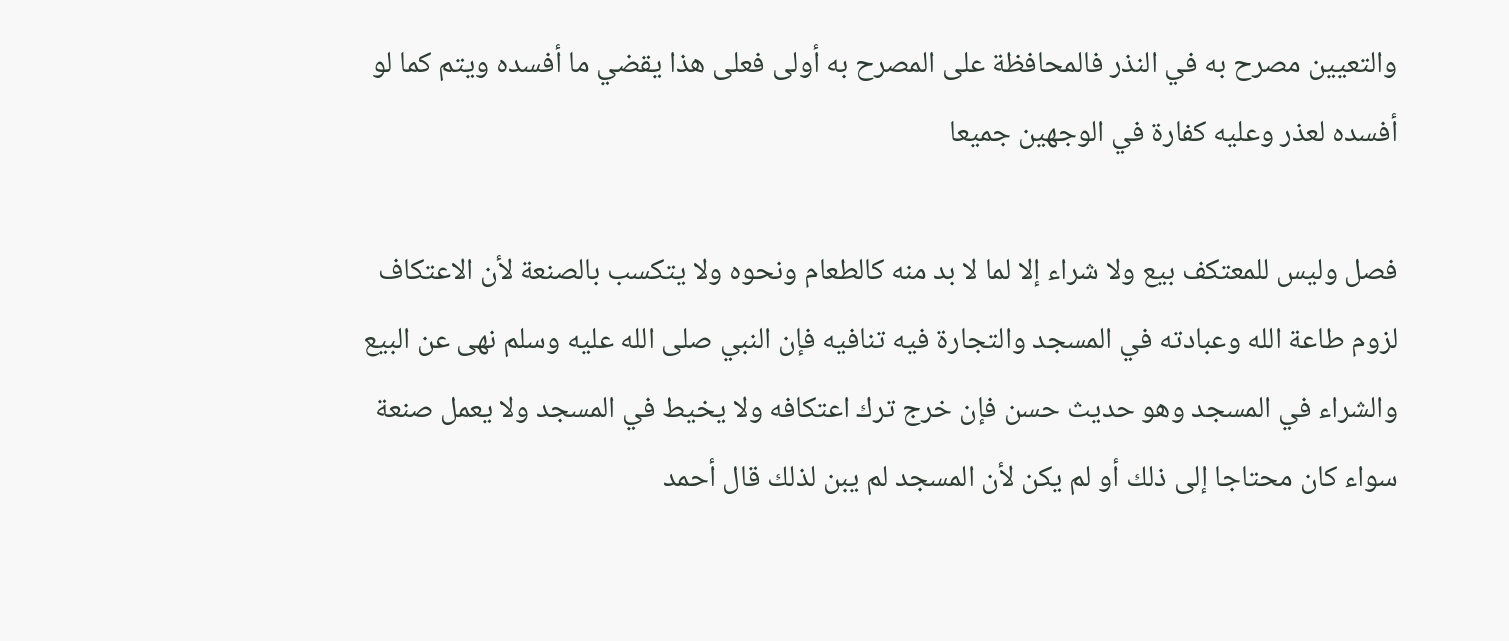والتعيين مصرح به في النذر فالمحافظة على المصرح به أولى فعلى هذا يقضي ما أفسده ويتم كما لو أفسده لعذر وعليه كفارة في الوجهين جميعا

فصل وليس للمعتكف بيع ولا شراء إلا لما لا بد منه كالطعام ونحوه ولا يتكسب بالصنعة لأن الاعتكاف لزوم طاعة الله وعبادته في المسجد والتجارة فيه تنافيه فإن النبي صلى الله عليه وسلم نهى عن البيع والشراء في المسجد وهو حديث حسن فإن خرج ترك اعتكافه ولا يخيط في المسجد ولا يعمل صنعة سواء كان محتاجا إلى ذلك أو لم يكن لأن المسجد لم يبن لذلك قال أحمد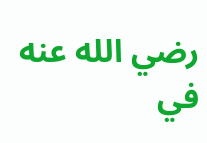رضي الله عنه في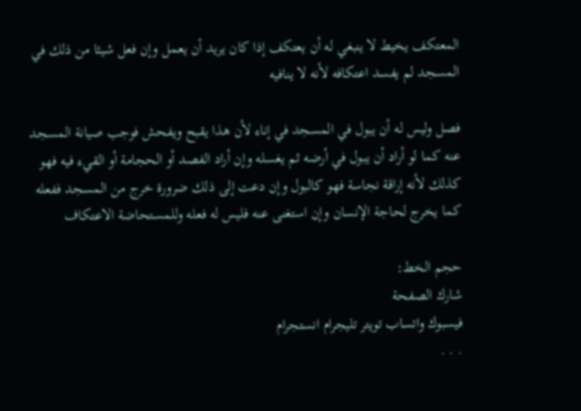المعتكف يخيط لا ينبغي له أن يعتكف إذا كان يريد أن يعمل وإن فعل شيئا من ذلك في المسجد لم يفسد اعتكافه لأنه لا ينافيه

فصل وليس له أن يبول في المسجد في إناء لأن هذا يقبح ويفحش فوجب صيانة المسجد عنه كما لو أراد أن يبول في أرضه ثم يغسله وإن أراد الفصد أو الحجامة أو القيء فيه فهو كذلك لأنه إراقة نجاسة فهو كالبول وإن دعت إلى ذلك ضرورة خرج من المسجد ففعله كما يخرج لحاجة الإنسان وإن استغنى عنه فليس له فعله وللمستحاضة الاعتكاف

حجم الخط:
شارك الصفحة
فيسبوك واتساب تويتر تليجرام انستجرام
. . .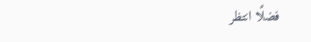فضلًا انتظر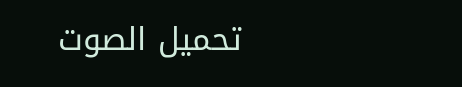تحميل الصوت